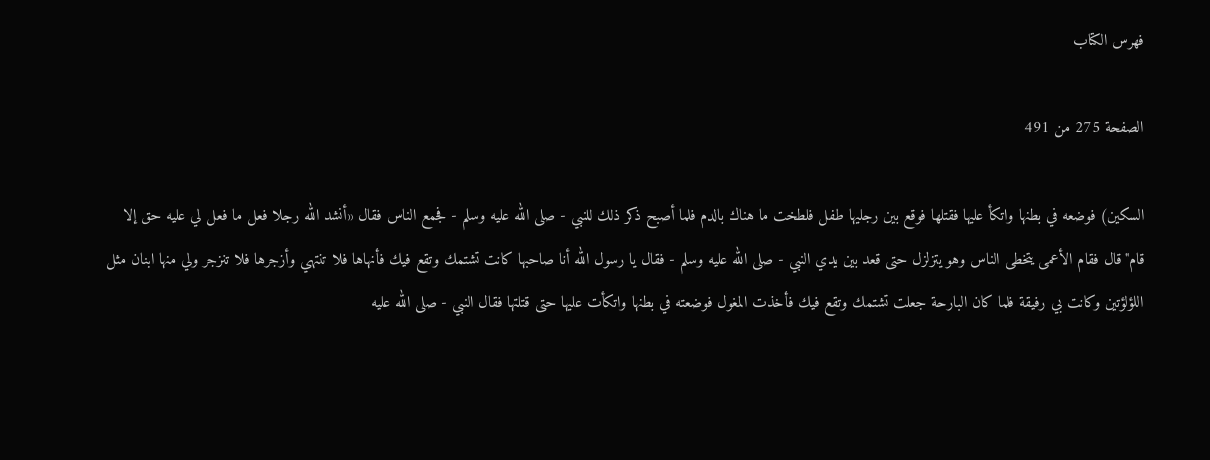فهرس الكتاب

الصفحة 275 من 491

السكين) فوضعه في بطنها واتكأ عليها فقتلها فوقع بين رجليها طفل فلطخت ما هناك بالدم فلما أصبح ذكر ذلك للنبي - صلى الله عليه وسلم - فجمع الناس فقال «أنشد الله رجلا فعل ما فعل لي عليه حق إلا قام"قال فقام الأعمى يتخطى الناس وهو يتزلزل حتى قعد بين يدي النبي - صلى الله عليه وسلم - فقال يا رسول الله أنا صاحبها كانت تشتمك وتقع فيك فأنهاها فلا تنتهي وأزجرها فلا تنزجر ولي منها ابنان مثل اللؤلؤتين وكانت بي رفيقة فلما كان البارحة جعلت تشتمك وتقع فيك فأخذت المغول فوضعته في بطنها واتكأت عليها حتى قتلتها فقال النبي - صلى الله عليه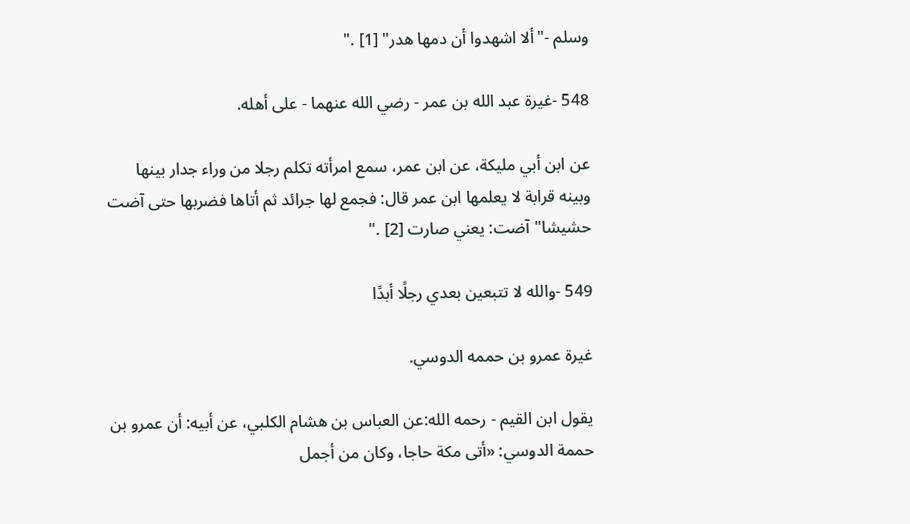وسلم -"ألا اشهدوا أن دمها هدر" [1] ."

548 -غيرة عبد الله بن عمر - رضي الله عنهما - على أهله.

عن ابن أبي مليكة، عن ابن عمر، سمع امرأته تكلم رجلا من وراء جدار بينها وبينه قرابة لا يعلمها ابن عمر قال: فجمع لها جرائد ثم أتاها فضربها حتى آضت حشيشا"آضت: يعني صارت [2] ."

549 -والله لا تتبعين بعدي رجلًا أبدًا

غيرة عمرو بن حممه الدوسي.

يقول ابن القيم - رحمه الله:عن العباس بن هشام الكلبي، عن أبيه: أن عمرو بن حممة الدوسي: «أتى مكة حاجا، وكان من أجمل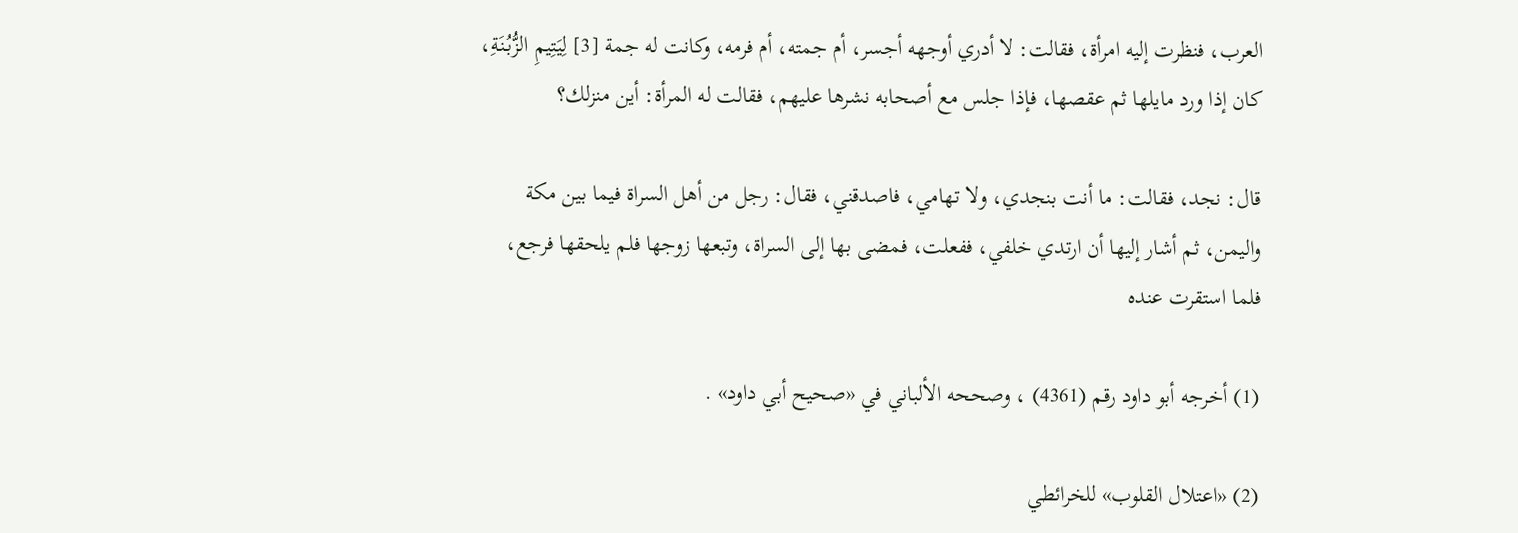العرب، فنظرت إليه امرأة، فقالت: لا أدري أوجهه أجسر، أم جمته، أم فرمه، وكانت له جمة [3] لِيَتِيمِ الزُّبُنَةِ، كان إذا ورد مايلها ثم عقصها، فإذا جلس مع أصحابه نشرها عليهم، فقالت له المرأة: أين منزلك؟

قال: نجد، فقالت: ما أنت بنجدي، ولا تهامي، فاصدقني، فقال: رجل من أهل السراة فيما بين مكة واليمن، ثم أشار إليها أن ارتدي خلفي، ففعلت، فمضى بها إلى السراة، وتبعها زوجها فلم يلحقها فرجع، فلما استقرت عنده

(1) أخرجه أبو داود رقم (4361) ، وصححه الألباني في «صحيح أبي داود» .

(2) «اعتلال القلوب» للخرائطي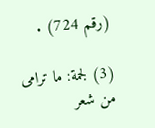(رقم 724) .

(3) لجمة: ما ترامى من شعر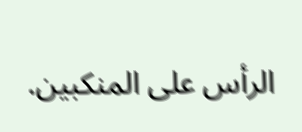الرأس على المنكبين.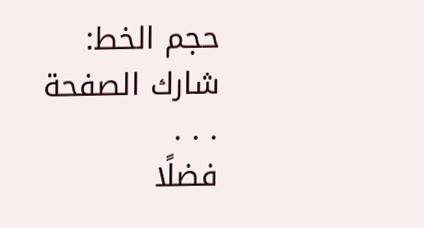حجم الخط:
شارك الصفحة
. . .
فضلًا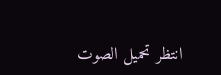انتظر تحميل الصوت